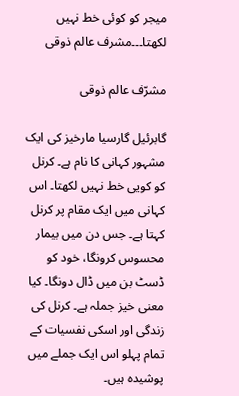میجر کو کوئی خط نہیں لکھتا۔۔۔مشرف عالم ذوقی

مشرّف عالم ذوقی

گابرئیل گارسیا مارخیز کی ایک مشہور کہانی کا نام ہے۔ کرنل کو کویی خط نہیں لکھتا۔ اس کہانی میں ایک مقام پر کرنل کہتا ہے۔ جس دن میں بیمار محسوس کرونگا، خود کو ڈسٹ بن میں ڈال دونگا۔ کیا معنی خیز جملہ ہے۔ کرنل کی زندگی اور اسکی نفسیات کے تمام پہلو اس ایک جملے میں پوشیدہ ہیں۔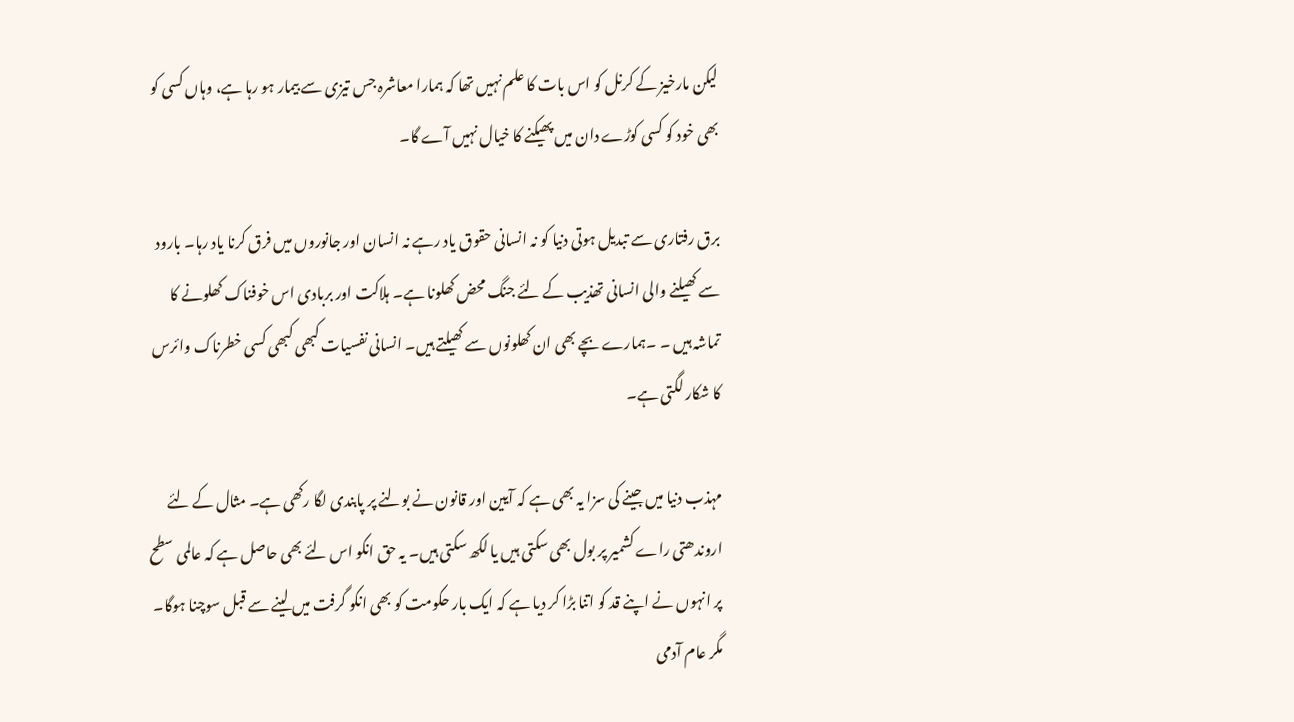لیکن مارخیز کے کرنل کو اس بات کا علم نہیں تھا کہ ہمارا معاشرہ جس تیزی سے بیمار ہو رہا ہے، وہاں کسی کو بھی خود کو کسی کوڑے دان میں پھیکنے کا خیال نہیں آے گا۔

برق رفتاری سے تبدیل ہوتی دنیا کو نہ انسانی حقوق یاد رہے نہ انسان اور جانوروں میں فرق کرنا یاد رہا۔ بارود سے کھیلنے والی انسانی تھذیب کے لئے جنگ محض کھلونا ہے۔ ہلاکت اور بربادی اس خوفناک کھلونے کا تماشہ ہیں ۔ ۔ہمارے بچے بھی ان کھلونوں سے کھیلتے ہیں۔ انسانی نفسیات کبھی کبھی کسی خطرناک وائرس کا شکار لگتی ہے۔

مہذب دنیا میں جینے کی سزا یہ بھی ہے کہ آیین اور قانون نے بولنے پر پابندی لگا رکھی ہے۔ مثال کے لئے اروندھتی راے کشمیر پر بول بھی سکتی ہیں یا لکھ سکتی ہیں۔ یہ حق انکو اس لئے بھی حاصل ہے کہ عالمی سطح پر انہوں نے اپنے قد کو اتنا بڑا کر دیا ہے کہ ایک بار حکومت کو بھی انکو گرفت میں لینے سے قبل سوچنا ہوگا۔ مگر عام آدمی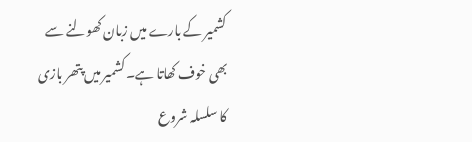کشمیر کے بارے میں زبان کھولنے سے بھی خوف کھاتا ہے۔ کشمیر میں پتھر بازی کا سلسلہ شروع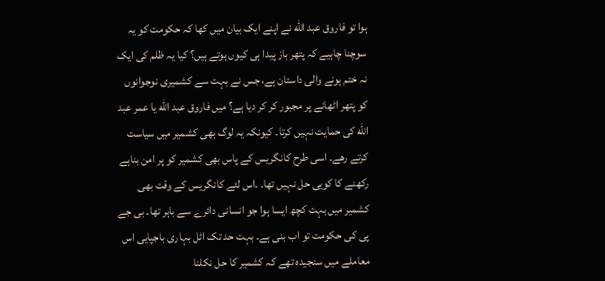ہوا تو فاروق عبد الله نے اپنے ایک بیان میں کھا کہ حکومت کو یہ سوچنا چاہیے کہ پتھر باز پیدا ہی کیوں ہوتے ہیں؟ کیا یہ ظلم کی ایک نہ ختم ہونے والی داستان ہے، جس نے بہت سے کشمیری نوجوانوں کو پتھر اٹھانے پر مجبور کر کر دیا ہے؟ میں فاروق عبد الله یا عمر عبد الله کی حمایت نہیں کرتا۔ کیونکہ یہ لوگ بھی کشمیر میں سیاست کرتے رھے۔ اسی طرح کانگریس کے پاس بھی کشمیر کو پر امن بناہے رکھنے کا کویی حل نہیں تھا۔ ۔اس لئے کانگریس کے وقت بھی کشمیر میں بہت کچھ ایسا ہوا جو انسانی دائرے سے باہر تھا۔ بی جے پی کی حکومت تو اب بنی ہے۔ بہت حد تک اٹل بہاری باجپایی اس معاملے میں سنجیدہ تھے کہ کشمیر کا حل نکلنا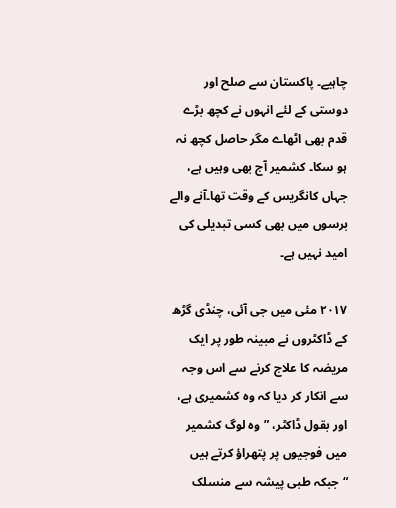چاہیے۔ پاکستان سے صلح اور دوستی کے لئے انہوں نے کچھ بڑے قدم بھی اٹھاے مگر حاصل کچھ نہ ہو سکا۔ کشمیر آج بھی وہیں ہے، جہاں کانگریس کے وقت تھا۔آنے والے برسوں میں بھی کسی تبدیلی کی امید نہیں ہے۔

٢٠١٧ مئی میں جی آئی، چنڈی گڑھ کے ڈاکٹروں نے مبینہ طور پر ایک مریضہ کا علاج کرنے سے اس وجہ سے انکار کر دیا کہ وہ کشمیری ہے، اور بقول ڈاکٹر، ”وہ لوگ کشمیر میں فوجیوں پر پتھراؤ کرتے ہیں “جبکہ طبی پیشہ سے منسلک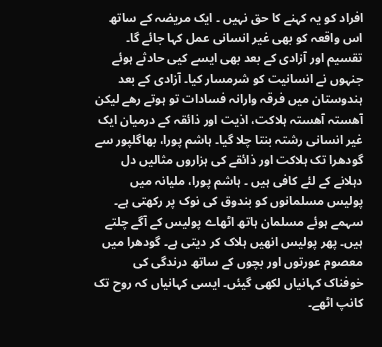افراد کو یہ کہنے کا حق نہیں ۔ ایک مریضہ کے ساتھ اس واقعہ کو بھی غیر انسانی عمل کہا جائے گا۔ تقسیم اور آزادی کے بعد بھی ایسے کیی حادثے ہوئے جنہوں نے انسانیت کو شرمسار کیا۔ آزادی کے بعد ہندوستان میں فرقہ وارانہ فسادات تو ہوتے رھے لیکن آھستہ آھستہ ہلاکت، اذیت اور ذائقہ کے درمیان ایک غیر انسانی رشتہ بنتا چلا گیا۔ ہاشم پورا، بھاگلپور سے گودھرا تک ہلاکت اور ذائقے کی ہزاروں مثالیں دل دہلانے کے لئے کافی ہیں ۔ ہاشم پورا، ملیانہ میں پولیس مسلمانوں کو بندوق کی نوک پر رکھتی ہے۔ سہمے ہوئے مسلمان ہاتھ اٹھاے پولیس کے آگے چلتے ہیں۔ پھر پولیس انھیں ہلاک کر دیتی ہے۔ گودھرا میں معصوم عورتوں اور بچوں کے ساتھ درندگی کی خوفناک کہانیاں لکھی گیئں۔ ایسی کہانیاں کہ روح تک کانپ اٹھے۔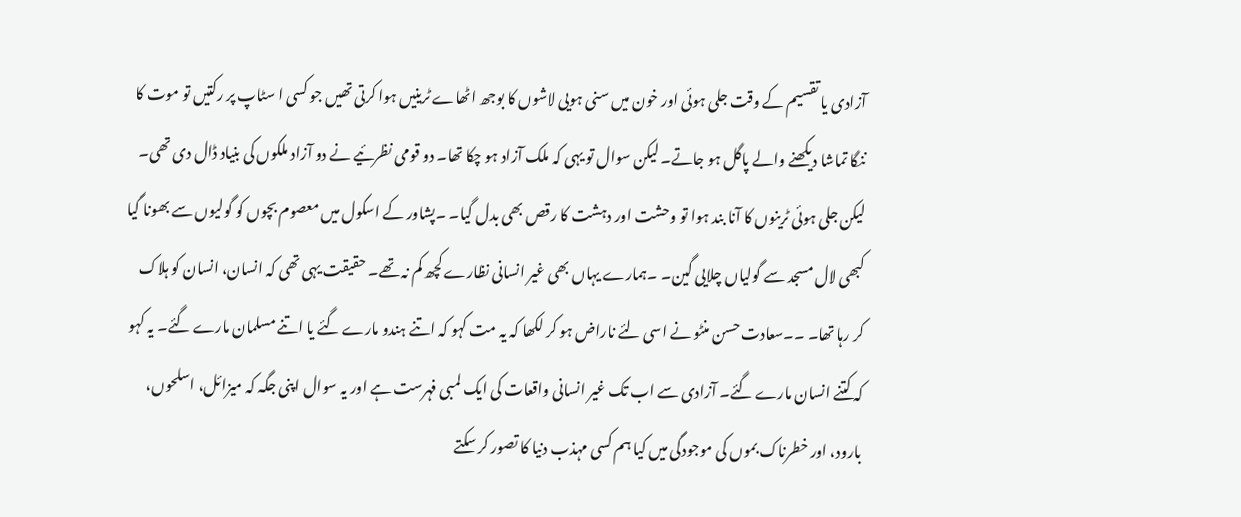آزادی یا تقسیم کے وقت جلی ہوئی اور خون میں سنی ہویی لاشوں کا بوجھ اٹھاے ٹرینیں ہوا کرتی تھیں جو کسی ا سٹاپ پر رکتیں تو موت کا ننگا تماشا دیکھنے والے پاگل ہو جاتے۔ لیکن سوال تو یہی کہ ملک آزاد ہو چکا تھا۔ دو قومی نظرئیے نے دو آزاد ملکوں کی بنیاد ڈال دی تھی۔ لیکن جلی ہوئی ٹرینوں کا آنا بند ہوا تو وحشت اور دہشت کا رقص بھی بدل گیا۔ ۔پشاور کے اسکول میں معصوم بچوں کو گولیوں سے بھونا گیا کبھی لال مسجد سے گولیاں چلایی گین۔ ۔ہمارے یہاں بھی غیر انسانی نظارے کچھ کم نہ تھے۔ حقیقت یہی تھی کہ انسان، انسان کو ہلاک کر رہا تھا۔ ۔۔سعادت حسن منٹو نے اسی لئے ناراض ہو کر لکھا کہ یہ مت کہو کہ اتنے ہندو مارے گئے یا اتنے مسلمان مارے گئے۔ یہ کہو کہ کتنے انسان مارے گئے۔ آزادی سے اب تک غیر انسانی واقعات کی ایک لمبی فہرست ہے اور یہ سوال اپنی جگہ کہ میزائل، اسلحوں، بارود، اور خطرناک بموں کی موجودگی میں کیا ہم کسی مہذب دنیا کا تصور کر سکتے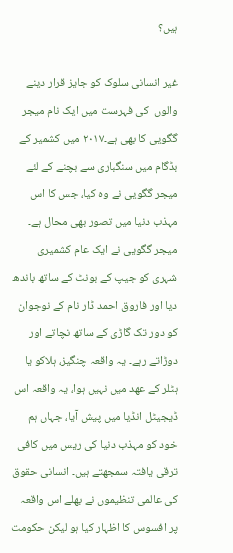ہیں؟

غیر انسانی سلوک کو جایز قرار دینے والوں  کی فہرست میں ایک نام میجر گگویی کا بھی ہے۔٢٠١٧ میں کشمیر کے بڈگام میں سنگباری سے بچنے کے لئے میجر گگویی نے وہ کیا، جس کا اس مہذب دنیا میں تصور بھی محال ہے۔ میجر گگویی نے ایک عام کشمیری شہری کو جیپ کے بونٹ کے ساتھ باندھ دیا اور فاروق احمد ڈار نام کے نوجوان کو دور تک گاڑی کے ساتھ نچاتے اور دوڑاتے رہے۔ یہ واقعہ چنگیز، ہلاکو یا ہٹلر کے عھد میں نہیں ہوا، یہ واقعہ اس ڈیجیٹل انڈیا میں پیش آیا، جہاں ہم خود کو مہذب دنیا کی ریس میں کافی ترقی یافتہ سمجھتے ہیں۔ انسانی حقوق کی عالمی تنظیموں نے بھلے اس واقعہ پر افسوس کا اظہار کیا ہو لیکن حکومت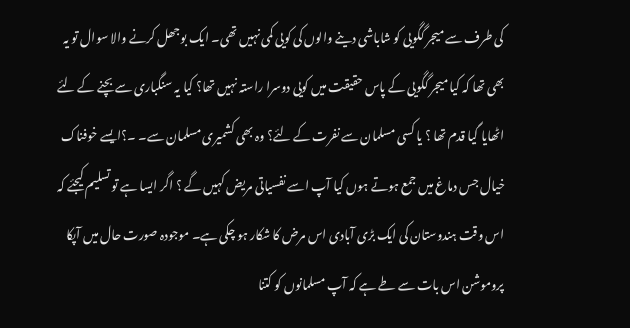کی طرف سے میجر گگویی کو شاباشی دینے والوں کی کویی کمی نہیں تھی۔ ایک بوجھل کرنے والا سوال تو یہ بھی تھا کہ کیا میجر گگویی کے پاس حقیقت میں کویی دوسرا راستہ نہیں تھا؟ کیا یہ سنگباری سے بچنے کے لئے اٹھایا گیا قدم تھا ؟ یا کسی مسلمان سے نفرت کے لئے؟ وہ بھی کشمیری مسلمان سے۔ ۔؟ایسے خوفناک خیال جس دماغ میں جمع ہوتے ہوں کیا آپ اسے نفسیاتی مریض کہیں گے ؟ اگر ایسا ہے تو تسلیم کیجئے کہ اس وقت ہندوستان کی ایک بڑی آبادی اس مرض کا شکار ہو چکی ہے۔ موجودہ صورت حال میں آپکا پروموشن اس بات سے طے ہے کہ آپ مسلمانوں کو کتنا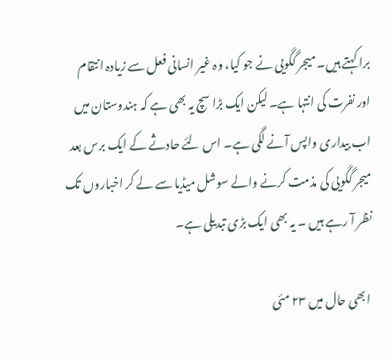برا کہتے ہیں۔ میجر گگویی نے جو کیا، وہ غیر انسانی فعل سے زیادہ انتقام اور نفرت کی انتہا ہے۔ لیکن ایک بڑا سچ یہ بھی ہے کہ ہندوستان میں اب بیداری واپس آنے لگی ہے۔ اس لئے حادثے کے ایک برس بعد میجر گگویی کی مذمت کرنے والے سوشل میڈیا سے لے کر اخباروں تک نظر آ رہے ہیں ۔ یہ بھی ایک بڑی تبدیلی ہے۔

 ابھی حال میں ٢٣ مئی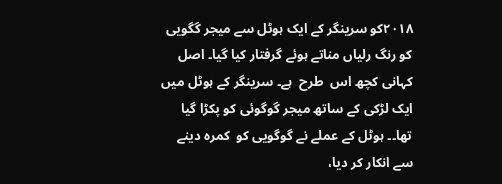٢٠١٨کو سرینگر کے ایک ہوٹل سے میجر گگویی کو رنگ رلیاں مناتے ہوئے گرفتار کیا گیا۔ اصل کہانی کچھ اس  طرح  ہے۔ سرینگر کے ہوٹل میں ایک لڑکی کے ساتھ میجر گوگوئی کو پکڑا گیا تھا۔۔ ہوٹل کے عملے نے گوگویی کو  کمرہ دینے سے انکار کر دیا،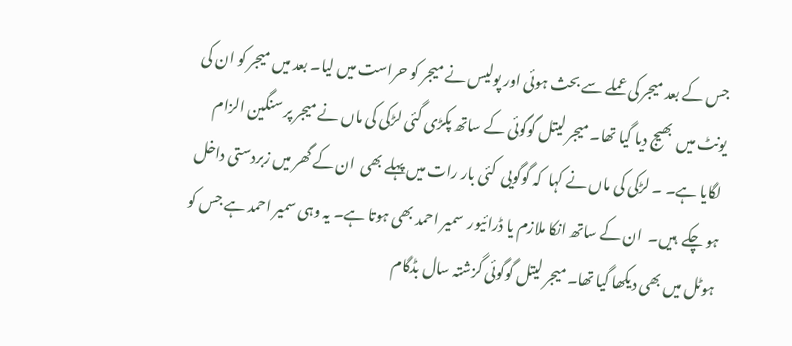جس کے بعد میجر کی عملے سے بحث ہوئی اور پولیس نے میجر کو حراست میں لیا۔ بعد میں میجر کو ان کی  یونٹ میں  بھیج دیا گیا تھا۔ میجر ليتل گوگوئی کے ساتھ پکڑی گئی لڑکی کی ماں نے میجر پر سنگین الزام لگایا ہے۔ ۔ لڑکی کی ماں نے کہا  کہ گوگویی  کئی بار رات میں پہلے بھی  ان کے گھر میں زبردستی داخل ہو چکے  ہیں۔  ان کے ساتھ انکا ملازم یا ڈرائیور  سمیر احمد بھی ہوتا ہے۔ یہ وہی سمیر احمد ہے جس کو  ہوٹل میں بھی دیکھا گیا تھا۔ میجر ليتل گوگوئی گزشتہ سال بڈگام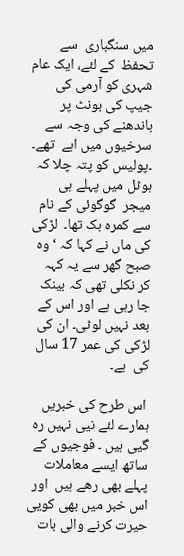میں سنگباری  سے تحفظ  کے لئے، ایک عام شہری کو آرمی کی جیپ کی بونٹ پر باندھنے کی وجہ سے سرخیوں میں اہے  تھے۔ ۔پولیس کو پتہ چلا کہ ہوٹل میں پہلے ہی میجر  گوگوئی کے نام سے کمرہ بک تھا۔  لڑکی کی ماں نے کہا کہ ‘وہ صبح گھر سے یہ کہہ کر نکلی تھی کہ بینک جا رہی ہے اور اس کے بعد نہیں لوٹی۔ ان کی لڑکی کی عمر 17 سال کی  ہے۔

 اس طرح کی خبریں ہمارے لئے نیی نہیں رہ گیی ہیں ۔ فوجیوں کے ساتھ ایسے معاملات پہلے بھی رھے ہیں  اور اس خبر میں بھی کویی حیرت کرنے والی بات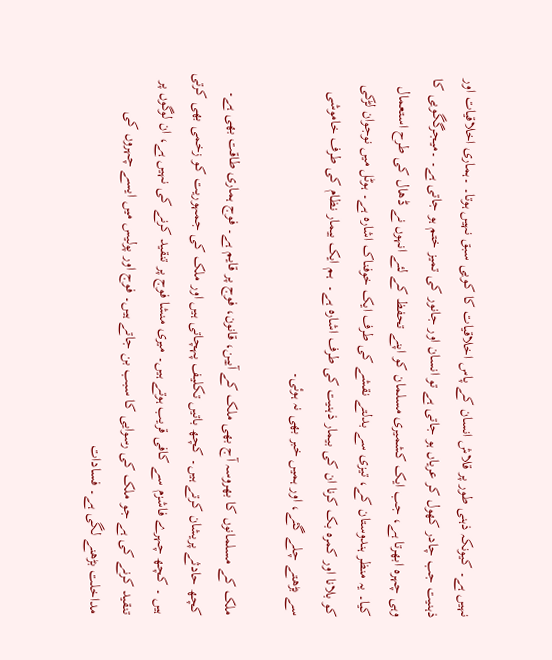نہیں ہے۔ کیونکہ ذہنی طور پر قلاش انسان کے پاس اخلاقیات کا کویی سبق نہیں ہوتا۔ ۔ہماری اخلاقیات اور ذہنیت جب چادر کھول کر عریاں ہو جاتی ہے تو انسان اور جانور کی تمیز ختم ہو جاتی ہے۔ ۔میجرگگویی کا وہی چہرہ ابھرتا ہے، جب ایک کشمیری مسلمان کو اپنے تحفظ کے لئے انہوں نے ڈھال کی طرح استعمال کیا۔ یہ منظر ہندوستان کے، تیزی سے بدلتے نقشے کی طرف ایک خوفناک اشارہ ہے۔ ہوٹل میں نوجوان لڑکی کو بلانا اور کمرہ بک کرنا ان کی بیمار ذہنیت کی طرف اشارہ ہے۔  ہم ایک بیمار نظام کی طرف خاموشی سے بڑھتے چلے گئے، اور ہمیں خبر بھی نہ ہوئی۔

ملک کے مسلمانوں کا بھروسہ آج بھی ملک کے آیین، قانون، فوج پر قایم ہے۔ فوج ہماری طاقت بھی ہے۔ کچھ حادثے پریشان کرتے ہیں۔ کچھ باتیں تکلیف پہچاتی ہیں اور ملک کی جمہوریت کو زخمی بھی کرتی ہیں ۔ کچھ چہرے فاشزم سے کافی قریب ہوتے ہیں۔ میری منشا فوج پر تنقید کرنے کی نہیں ہے، ان لوگوں پر تنقید کرنے کی ہے جو ملک کی رسوایی کا سبب بن جاتے ہیں۔ فوج اور پولیس میں ایسے چہروں کی مداخلت بڑھنے لگی ہے۔ فسادات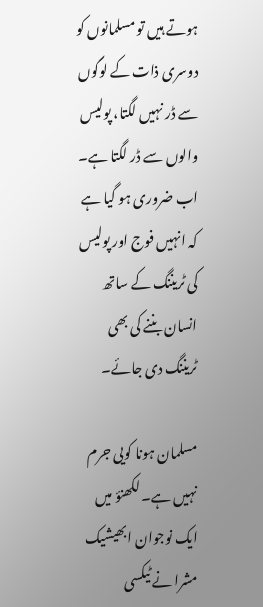ہوتے ہیں تو مسلمانوں کو دوسری ذات کے لوگوں سے ڈر نہیں لگتا، پولیس والوں سے ڈر لگتا ہے۔ اب ضروری ہو گیا ہے کہ انہیں فوج اور پولیس کی ٹریننگ کے ساتھ انسان بننے کی بھی ٹریننگ دی جائے۔

مسلمان ہونا کویی جرم نہیں ہے۔ لکھنؤ میں ایک نوجوان ابھیشیک مشرا نے ٹیکسی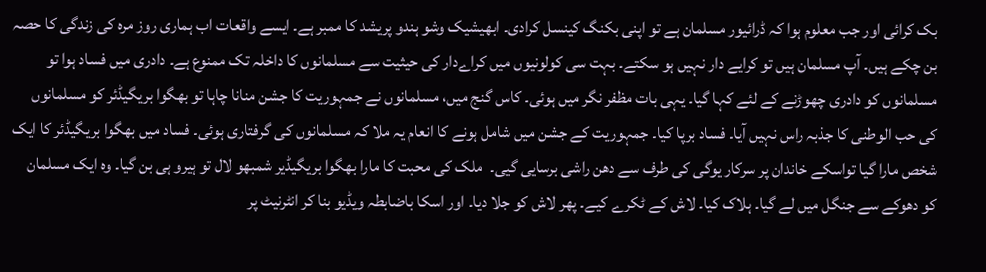بک کرائی اور جب معلوم ہوا کہ ڈرائیور مسلمان ہے تو اپنی بکنگ کینسل کرادی۔ ابھیشیک وشو ہندو پریشد کا ممبر ہے۔ ایسے واقعات اب ہماری روز مرہ کی زندگی کا حصہ بن چکے ہیں۔ آپ مسلمان ہیں تو کرایے دار نہیں ہو سکتے۔ بہت سی کولونیوں میں کراےدار کی حیثیت سے مسلمانوں کا داخلہ تک ممنوع ہے۔ دادری میں فساد ہوا تو مسلمانوں کو دادری چھوڑنے کے لئے کہا گیا۔ یہی بات مظفر نگر میں ہوئی۔ کاس گنج میں، مسلمانوں نے جمہوریت کا جشن منانا چاہا تو بھگوا بریگیڈئر کو مسلمانوں کی حب الوطنی کا جذبہ راس نہیں آیا۔ فساد برپا کیا۔ جمہوریت کے جشن میں شامل ہونے کا انعام یہ ملا کہ مسلمانوں کی گرفتاری ہوئی۔ فساد میں بھگوا بریگیڈئر کا ایک شخص مارا گیا تواسکے خاندان پر سرکار یوگی کی طرف سے دھن راشی برسایی گیی۔  ملک کی محبت کا مارا بھگوا بریگیڈیر شمبھو لال تو ہیرو ہی بن گیا۔ وہ ایک مسلمان کو دھوکے سے جنگل میں لے گیا۔ ہلاک کیا۔ لاش کے ٹکرے کیے۔ پھر لاش کو جلا دیا۔ اور اسکا باضابطہ ویڈیو بنا کر انٹرنیٹ پر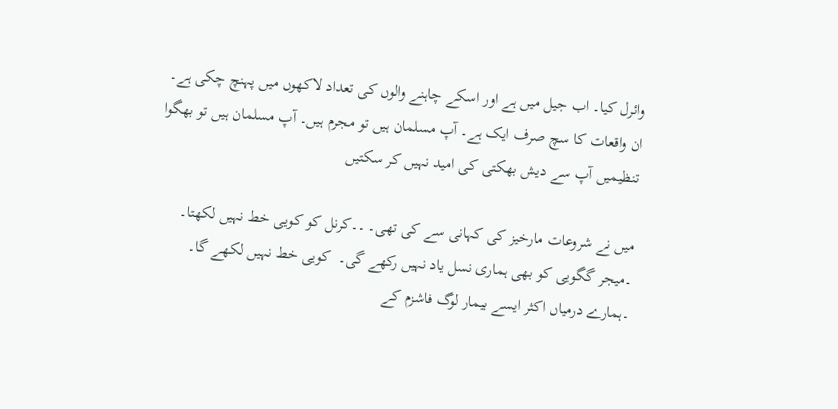وائرل کیا۔ اب جیل میں ہے اور اسکے چاہنے والوں کی تعداد لاکھوں میں پہنچ چکی ہے۔ ان واقعات کا سچ صرف ایک ہے۔ آپ مسلمان ہیں تو مجرم ہیں۔ آپ مسلمان ہیں تو بھگوا تنظیمیں آپ سے دیش بھکتی کی امید نہیں کر سکتیں

میں نے شروعات مارخیز کی کہانی سے کی تھی۔ ۔۔کرنل کو کویی خط نہیں لکھتا۔ ۔میجر گگویی کو بھی ہماری نسل یاد نہیں رکھے گی۔  کویی خط نہیں لکھے گا۔ ۔ہمارے درمیاں اکثر ایسے بیمار لوگ فاشزم کے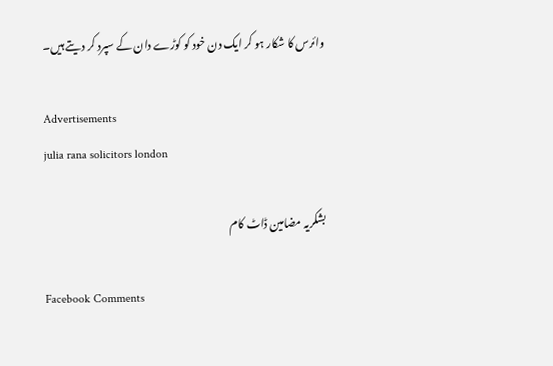وائرس کا شکار ہو کر ایک دن خود کو کوڑے دان کے سپرد کر دیتے ہیں۔

Advertisements
julia rana solicitors london

بشکریہ مضامین ڈاٹ کام

Facebook Comments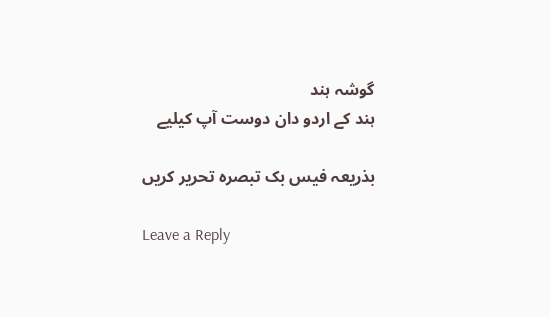گوشہ ہند
ہند کے اردو دان دوست آپ کیلیے

بذریعہ فیس بک تبصرہ تحریر کریں

Leave a Reply